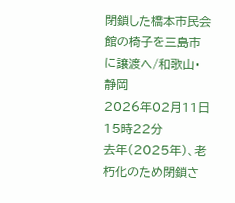閉鎖した橋本市民会館の椅子を三島市に譲渡へ/和歌山・静岡
2026年02月11日 15時22分
去年(2025年)、老朽化のため閉鎖さ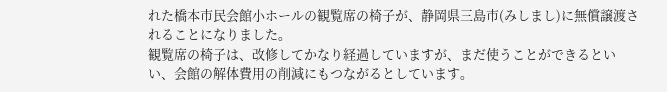れた橋本市民会館小ホールの観覧席の椅子が、静岡県三島市(みしまし)に無償譲渡されることになりました。
観覧席の椅子は、改修してかなり経過していますが、まだ使うことができるといい、会館の解体費用の削減にもつながるとしています。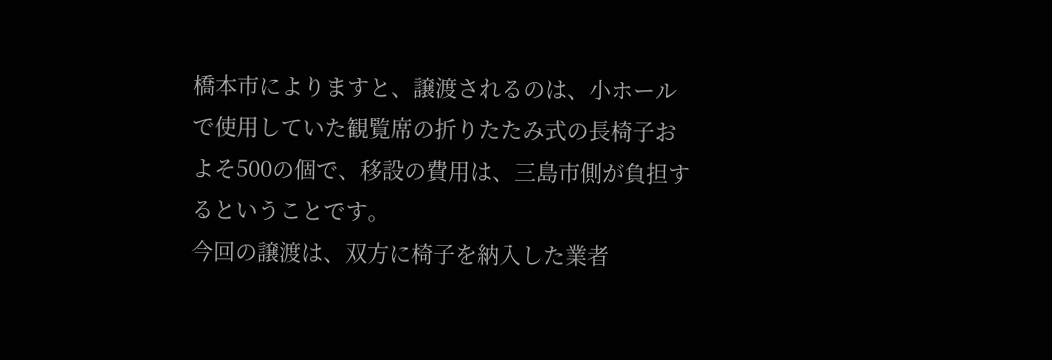橋本市によりますと、譲渡されるのは、小ホールで使用していた観覧席の折りたたみ式の長椅子およそ500の個で、移設の費用は、三島市側が負担するということです。
今回の譲渡は、双方に椅子を納入した業者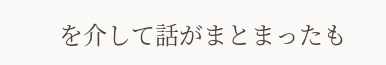を介して話がまとまったも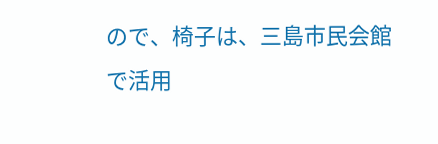ので、椅子は、三島市民会館で活用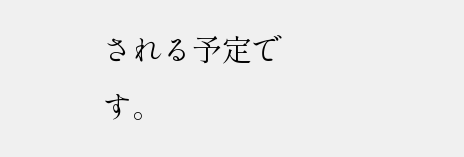される予定です。